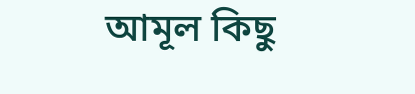আমূল কিছু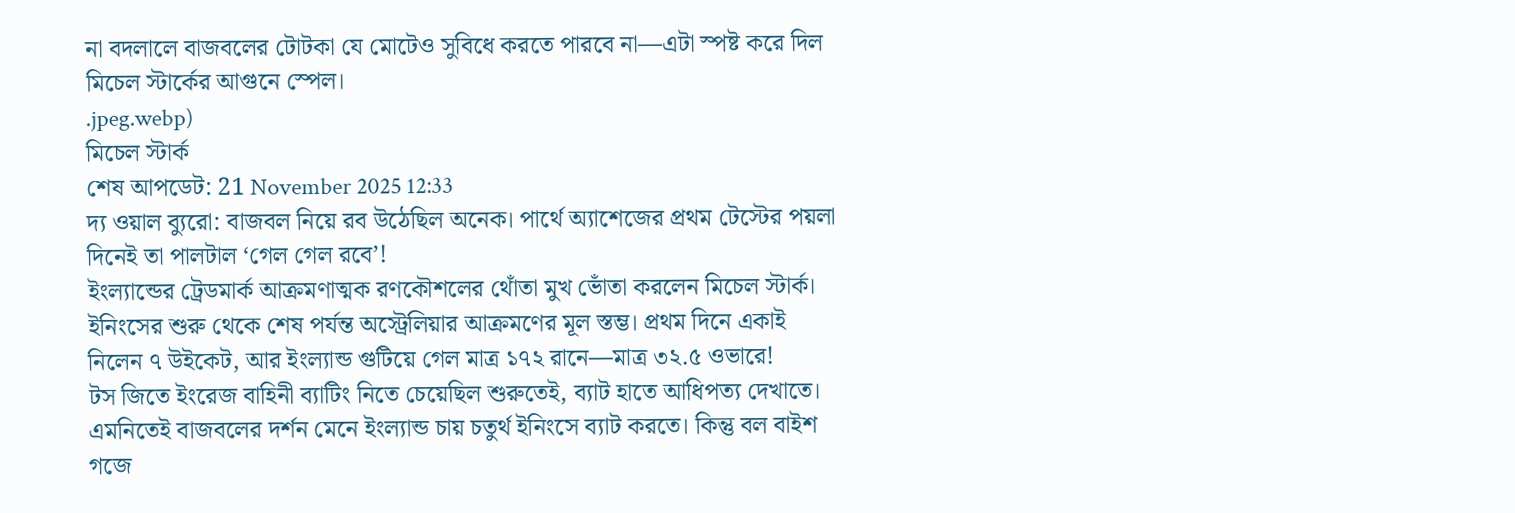না বদলালে বাজবলের টোটকা যে মোটেও সুবিধে করতে পারবে না—এটা স্পষ্ট করে দিল মিচেল স্টার্কের আগুনে স্পেল।
.jpeg.webp)
মিচেল স্টার্ক
শেষ আপডেট: 21 November 2025 12:33
দ্য ওয়াল ব্যুরো: বাজবল নিয়ে রব উঠেছিল অনেক। পার্থে অ্যাশেজের প্রথম টেস্টের পয়লা দিনেই তা পালটাল ‘গেল গেল রবে’!
ইংল্যান্ডের ট্রেডমার্ক আক্রমণাত্মক রণকৌশলের থোঁতা মুখ ভোঁতা করলেন মিচেল স্টার্ক। ইনিংসের শুরু থেকে শেষ পর্যন্ত অস্ট্রেলিয়ার আক্রমণের মূল স্তম্ভ। প্রথম দিনে একাই নিলেন ৭ উইকেট, আর ইংল্যান্ড গুটিয়ে গেল মাত্র ১৭২ রানে—মাত্র ৩২.৫ ওভারে!
টস জিতে ইংরেজ বাহিনী ব্যাটিং নিতে চেয়েছিল শুরুতেই, ব্যাট হাতে আধিপত্য দেখাতে। এমনিতেই বাজবলের দর্শন মেনে ইংল্যান্ড চায় চতুর্থ ইনিংসে ব্যাট করতে। কিন্তু বল বাইশ গজে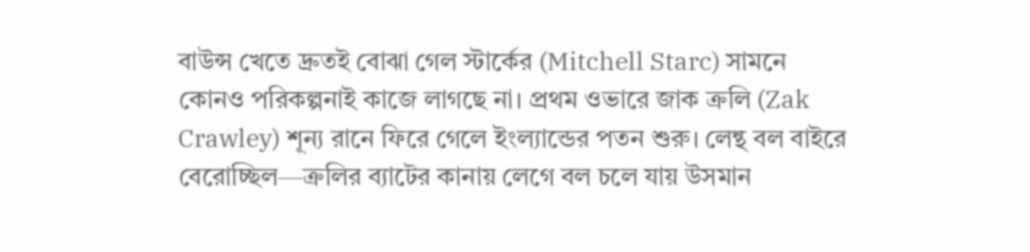বাউন্স খেতে দ্রুতই বোঝা গেল স্টার্কের (Mitchell Starc) সামনে কোনও পরিকল্পনাই কাজে লাগছে না। প্রথম ওভারে জাক ক্রলি (Zak Crawley) শূন্য রানে ফিরে গেলে ইংল্যান্ডের পতন শুরু। লেন্থ বল বাইরে বেরোচ্ছিল—ক্রলির ব্যাটের কানায় লেগে বল চলে যায় উসমান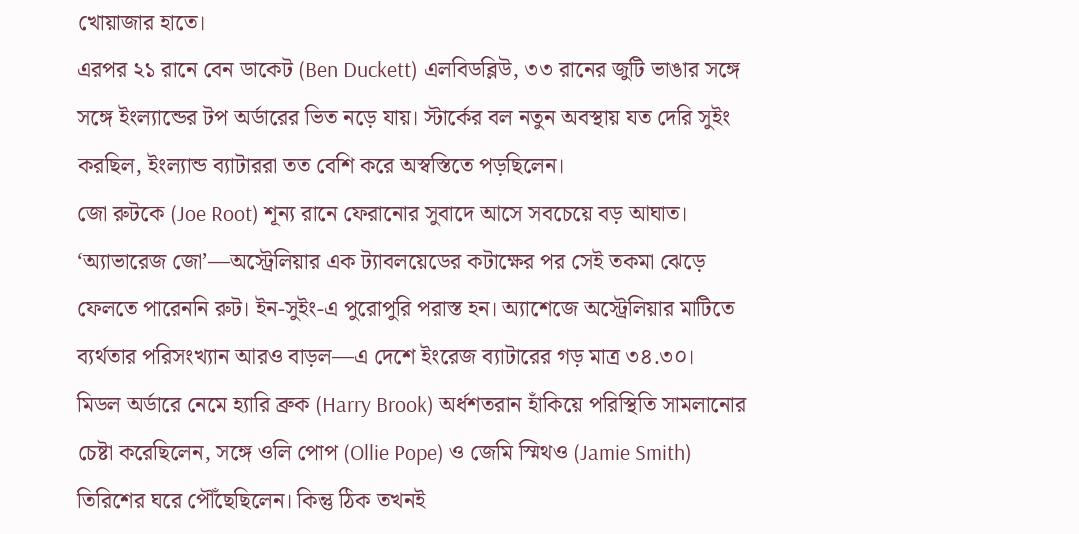খোয়াজার হাতে।
এরপর ২১ রানে বেন ডাকেট (Ben Duckett) এলবিডব্লিউ, ৩৩ রানের জুটি ভাঙার সঙ্গে সঙ্গে ইংল্যান্ডের টপ অর্ডারের ভিত নড়ে যায়। স্টার্কের বল নতুন অবস্থায় যত দেরি সুইং করছিল, ইংল্যান্ড ব্যাটাররা তত বেশি করে অস্বস্তিতে পড়ছিলেন।
জো রুটকে (Joe Root) শূন্য রানে ফেরানোর সুবাদে আসে সবচেয়ে বড় আঘাত। ‘অ্যাভারেজ জো’—অস্ট্রেলিয়ার এক ট্যাবলয়েডের কটাক্ষের পর সেই তকমা ঝেড়ে ফেলতে পারেননি রুট। ইন-সুইং-এ পুরোপুরি পরাস্ত হন। অ্যাশেজে অস্ট্রেলিয়ার মাটিতে ব্যর্থতার পরিসংখ্যান আরও বাড়ল—এ দেশে ইংরেজ ব্যাটারের গড় মাত্র ৩৪.৩০।
মিডল অর্ডারে নেমে হ্যারি ব্রুক (Harry Brook) অর্ধশতরান হাঁকিয়ে পরিস্থিতি সামলানোর চেষ্টা করেছিলেন, সঙ্গে ওলি পোপ (Ollie Pope) ও জেমি স্মিথও (Jamie Smith) তিরিশের ঘরে পৌঁছেছিলেন। কিন্তু ঠিক তখনই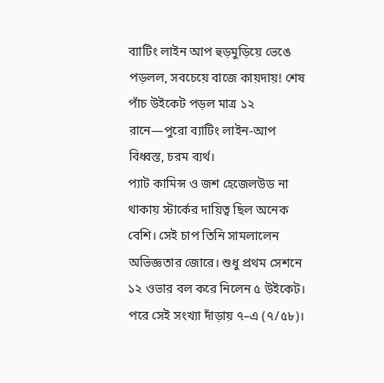ব্যাটিং লাইন আপ হুড়মুড়িয়ে ভেঙে পড়লল, সবচেয়ে বাজে কায়দায়! শেষ পাঁচ উইকেট পড়ল মাত্র ১২ রানে—পুরো ব্যাটিং লাইন-আপ বিধ্বস্ত, চরম ব্যর্থ।
প্যাট কামিন্স ও জশ হেজেলউড না থাকায় স্টার্কের দায়িত্ব ছিল অনেক বেশি। সেই চাপ তিনি সামলালেন অভিজ্ঞতার জোরে। শুধু প্রথম সেশনে ১২ ওভার বল করে নিলেন ৫ উইকেট। পরে সেই সংখ্যা দাঁড়ায় ৭–এ (৭/৫৮)।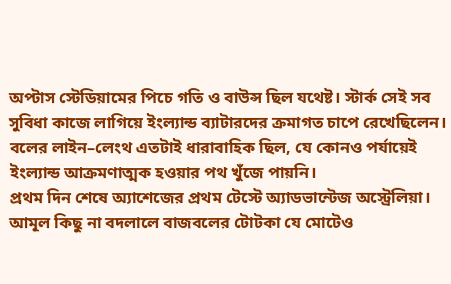অপ্টাস স্টেডিয়ামের পিচে গতি ও বাউন্স ছিল যথেষ্ট। স্টার্ক সেই সব সুবিধা কাজে লাগিয়ে ইংল্যান্ড ব্যাটারদের ক্রমাগত চাপে রেখেছিলেন। বলের লাইন–লেংথ এতটাই ধারাবাহিক ছিল, যে কোনও পর্যায়েই ইংল্যান্ড আক্রমণাত্মক হওয়ার পথ খুঁজে পায়নি।
প্রথম দিন শেষে অ্যাশেজের প্রথম টেস্টে অ্যাডভান্টেজ অস্ট্রেলিয়া। আমূল কিছু না বদলালে বাজবলের টোটকা যে মোটেও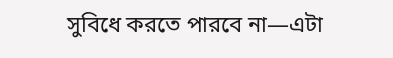সুবিধে করতে পারবে না—এটা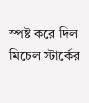স্পষ্ট করে দিল মিচেল স্টার্কের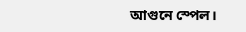আগুনে স্পেল।